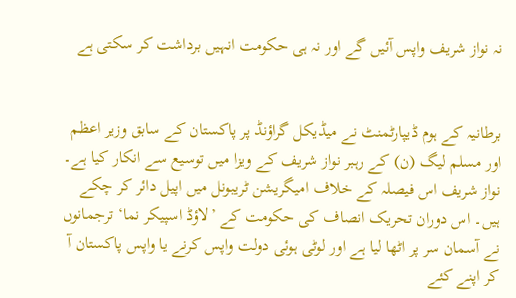نہ نواز شریف واپس آئیں گے اور نہ ہی حکومت انہیں برداشت کر سکتی ہے


برطانیہ کے ہوم ڈیپارٹمنٹ نے میڈیکل گراؤنڈ پر پاکستان کے سابق وزیر اعظم اور مسلم لیگ (ن) کے رہبر نواز شریف کے ویزا میں توسیع سے انکار کیا ہے۔ نواز شریف اس فیصلہ کے خلاف امیگریشن ٹریبونل میں اپیل دائر کر چکے ہیں۔ اس دوران تحریک انصاف کی حکومت کے ’لاؤڈ اسپیکر نما‘ ترجمانوں نے آسمان سر پر اٹھا لیا ہے اور لوٹی ہوئی دولت واپس کرنے یا واپس پاکستان آ کر اپنے کئے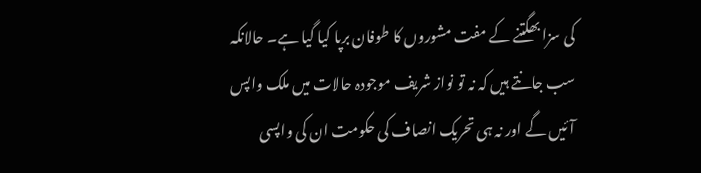کی سزا بھگتنے کے مفت مشوروں کا طوفان برپا کیا گیا ہے۔ حالانکہ سب جانتے ہیں کہ نہ تو نواز شریف موجودہ حالات میں ملک واپس آئیں گے اور نہ ہی تحریک انصاف کی حکومت ان کی واپسی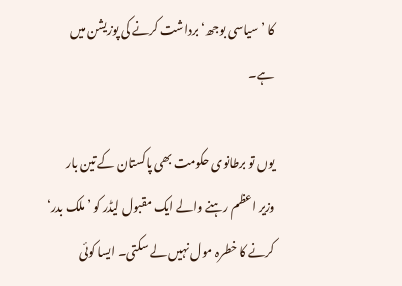کا ’سیاسی بوجھ‘ برداشت کرنے کی پوزیشن میں ہے۔

یوں تو برطانوی حکومت بھی پاکستان کے تین بار وزیر اعظم رہنے والے ایک مقبول لیڈر کو ’ملک بدر‘ کرنے کا خطرہ مول نہیں لے سکتی۔ ایسا کوئی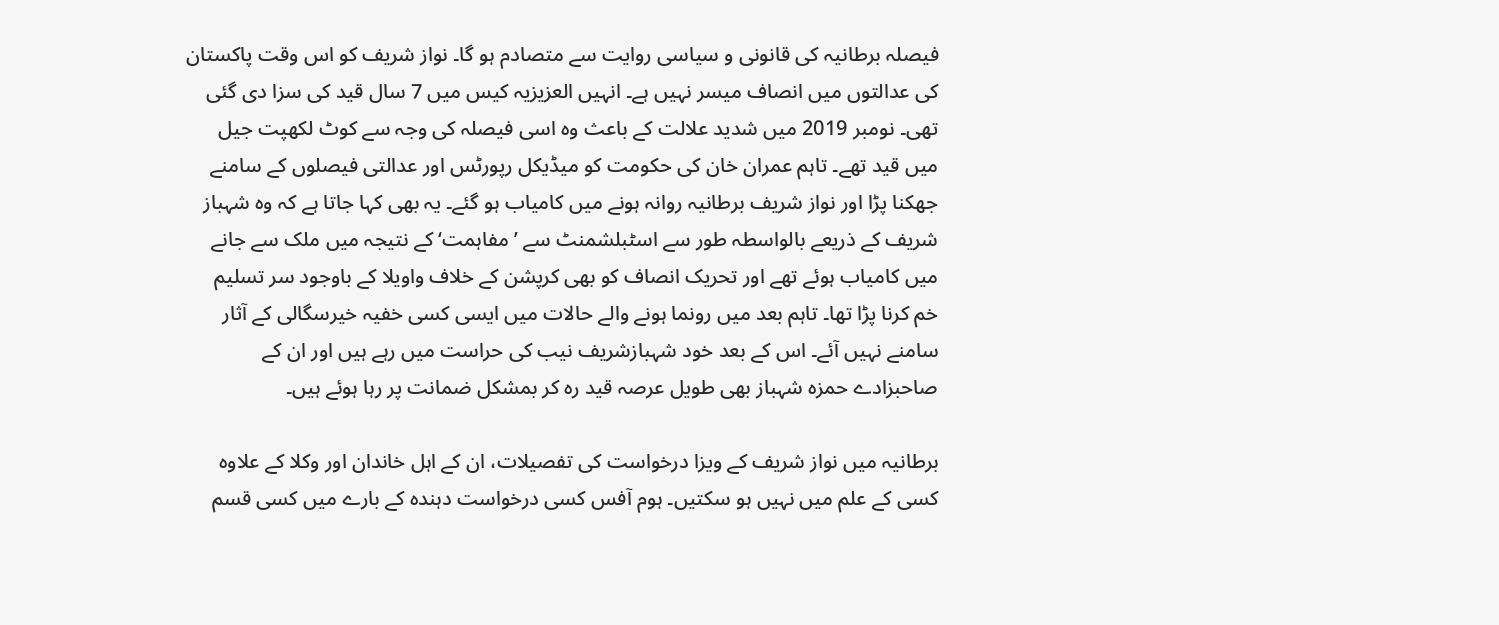فیصلہ برطانیہ کی قانونی و سیاسی روایت سے متصادم ہو گا۔ نواز شریف کو اس وقت پاکستان کی عدالتوں میں انصاف میسر نہیں ہے۔ انہیں العزیزیہ کیس میں 7 سال قید کی سزا دی گئی تھی۔ نومبر 2019 میں شدید علالت کے باعث وہ اسی فیصلہ کی وجہ سے کوٹ لکھپت جیل میں قید تھے۔ تاہم عمران خان کی حکومت کو میڈیکل رپورٹس اور عدالتی فیصلوں کے سامنے جھکنا پڑا اور نواز شریف برطانیہ روانہ ہونے میں کامیاب ہو گئے۔ یہ بھی کہا جاتا ہے کہ وہ شہباز شریف کے ذریعے بالواسطہ طور سے اسٹبلشمنٹ سے ’مفاہمت‘ کے نتیجہ میں ملک سے جانے میں کامیاب ہوئے تھے اور تحریک انصاف کو بھی کرپشن کے خلاف واویلا کے باوجود سر تسلیم خم کرنا پڑا تھا۔ تاہم بعد میں رونما ہونے والے حالات میں ایسی کسی خفیہ خیرسگالی کے آثار سامنے نہیں آئے۔ اس کے بعد خود شہبازشریف نیب کی حراست میں رہے ہیں اور ان کے صاحبزادے حمزہ شہباز بھی طویل عرصہ قید رہ کر بمشکل ضمانت پر رہا ہوئے ہیں۔

برطانیہ میں نواز شریف کے ویزا درخواست کی تفصیلات، ان کے اہل خاندان اور وکلا کے علاوہ کسی کے علم میں نہیں ہو سکتیں۔ ہوم آفس کسی درخواست دہندہ کے بارے میں کسی قسم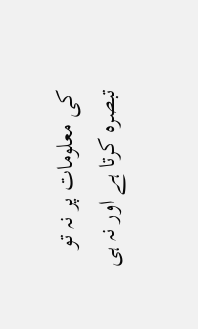کی معلومات پر نہ تو تبصرہ کرتا ہے اور نہ ہی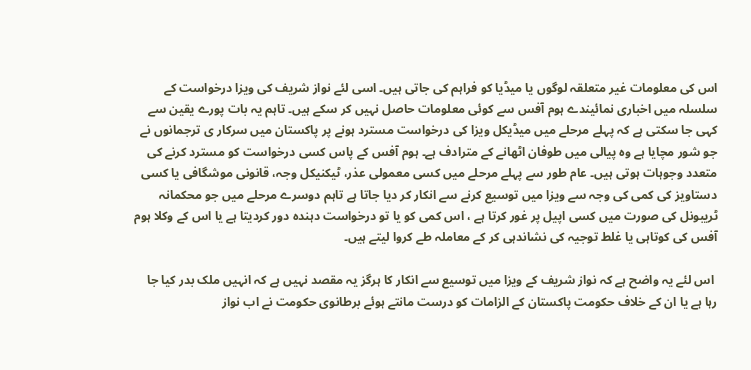اس کی معلومات غیر متعلقہ لوگوں یا میڈیا کو فراہم کی جاتی ہیں۔ اسی لئے نواز شریف کی ویزا درخواست کے سلسلہ میں اخباری نمائیندے ہوم آفس سے کوئی معلومات حاصل نہیں کر سکے ہیں۔ تاہم یہ بات پورے یقین سے کہی جا سکتی ہے کہ پہلے مرحلے میں میڈیکل ویزا کی درخواست مسترد ہونے پر پاکستان میں سرکار ی ترجمانوں نے جو شور مچایا ہے وہ پیالی میں طوفان اٹھانے کے مترادف ہے۔ ہوم آفس کے پاس کسی درخواست کو مسترد کرنے کی متعدد وجوہات ہوتی ہیں۔ عام طور سے پہلے مرحلے میں کسی معمولی عذر، ٹیکنیکل وجہ، قانونی موشگافی یا کسی دستاویز کی کمی کی وجہ سے ویزا میں توسیع کرنے سے انکار کر دیا جاتا ہے تاہم دوسرے مرحلے میں جو محکمانہ ٹریبونل کی صورت میں کسی اپیل پر غور کرتا ہے ، اس کمی کو یا تو درخواست دہندہ دور کردیتا ہے یا اس کے وکلا ہوم آفس کی کوتاہی یا غلط توجیہ کی نشاندہی کر کے معاملہ طے کروا لیتے ہیں۔

 اس لئے یہ واضح ہے کہ نواز شریف کے ویزا میں توسیع سے انکار کا ہرگز یہ مقصد نہیں ہے کہ انہیں ملک بدر کیا جا رہا ہے یا ان کے خلاف حکومت پاکستان کے الزامات کو درست مانتے ہوئے برطانوی حکومت نے اب نواز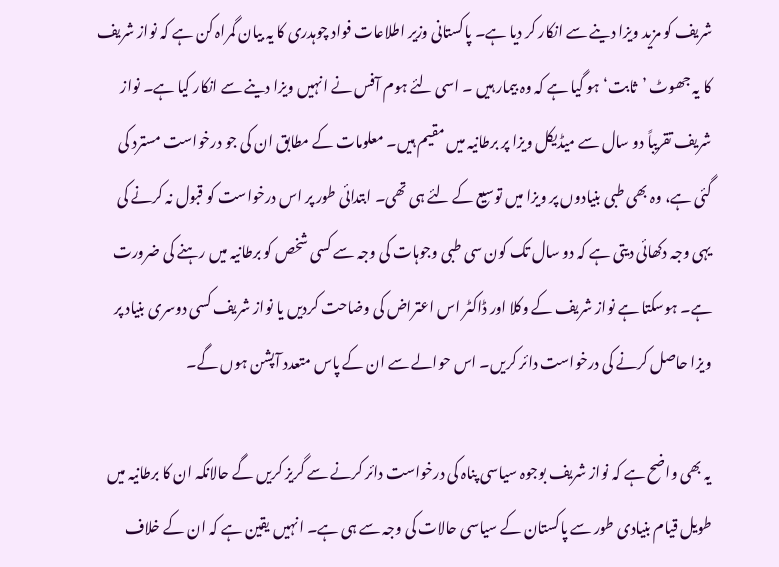شریف کو مزید ویزا دینے سے انکار کر دیا ہے۔ پاکستانی وزیر اطلاعات فواد چوہدری کا یہ بیان گمراہ کن ہے کہ نواز شریف کا یہ جھوٹ ’ثابت‘ ہو گیا ہے کہ وہ بیمار ہیں ۔ اسی لئے ہوم آفس نے انہیں ویزا دینے سے انکار کیا ہے۔ نواز شریف تقریباً دو سال سے میڈیکل ویزا پر برطانیہ میں مقیم ہیں۔ معلومات کے مطابق ان کی جو درخواست مسترد کی گئی ہے، وہ بھی طبی بنیادوں پر ویزا میں توسیع کے لئے ہی تھی۔ ابتدائی طور پر اس درخواست کو قبول نہ کرنے کی یہی وجہ دکھائی دیتی ہے کہ دو سال تک کون سی طبی وجوہات کی وجہ سے کسی شخص کو برطانیہ میں رہنے کی ضرورت ہے۔ ہوسکتا ہے نواز شریف کے وکلا اور ڈاکٹر اس اعتراض کی وضاحت کردیں یا نواز شریف کسی دوسری بنیاد پر ویزا حاصل کرنے کی درخواست دائر کریں۔ اس حوالے سے ان کے پاس متعدد آپشن ہوں گے۔

یہ بھی واضح ہے کہ نواز شریف بوجوہ سیاسی پناہ کی درخواست دائر کرنے سے گریز کریں گے حالانکہ ان کا برطانیہ میں طویل قیام بنیادی طور سے پاکستان کے سیاسی حالات کی وجہ سے ہی ہے۔ انہیں یقین ہے کہ ان کے خلاف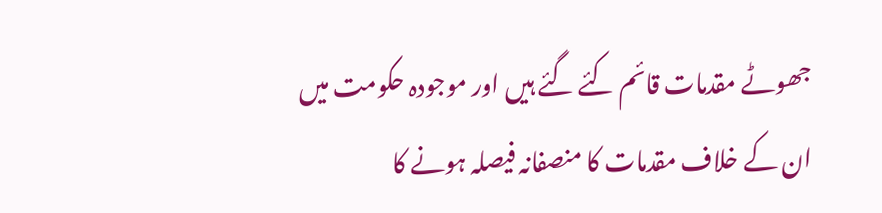جھوٹے مقدمات قائم کئے گئے ہیں اور موجودہ حکومت میں ان کے خلاف مقدمات کا منصفانہ فیصلہ ہونے کا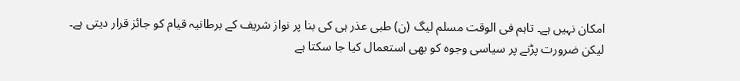امکان نہیں ہے۔ تاہم فی الوقت مسلم لیگ (ن) طبی عذر ہی کی بنا پر نواز شریف کے برطانیہ قیام کو جائز قرار دیتی ہے۔ لیکن ضرورت پڑنے پر سیاسی وجوہ کو بھی استعمال کیا جا سکتا ہے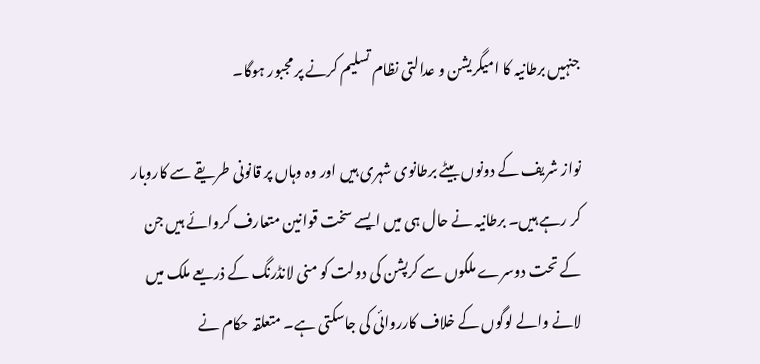جنہیں برطانیہ کا امیگریشن و عدالتی نظام تسلیم کرنے پر مجبور ہوگا۔

نواز شریف کے دونوں بیٹے برطانوی شہری ہیں اور وہ وہاں پر قانونی طریقے سے کاروبار کر رہے ہیں۔ برطانیہ نے حال ہی میں ایسے سخت قوانین متعارف کروائے ہیں جن کے تحت دوسرے ملکوں سے کرپشن کی دولت کو منی لانڈرنگ کے ذریعے ملک میں لانے والے لوگوں کے خلاف کارروائی کی جاسکتی ہے۔ متعلقہ حکام نے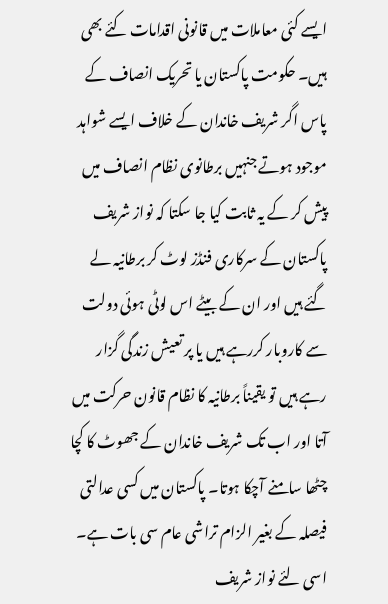ایسے کئی معاملات میں قانونی اقدامات کئے بھی ہیں۔ حکومت پاکستان یا تحریک انصاف کے پاس اگر شریف خاندان کے خلاف ایسے شواہد موجود ہوتے جنہیں برطانوی نظام انصاف میں پیش کر کے یہ ثابت کیا جا سکتا کہ نواز شریف پاکستان کے سرکاری فنڈز لوٹ کر برطانیہ لے گئے ہیں اور ان کے بیٹے اس لوٹی ہوئی دولت سے کاروبار کررہے ہیں یا پر تعیش زندگی گزار رہے ہیں تو یقیناً برطانیہ کا نظام قانون حرکت میں آتا اور اب تک شریف خاندان کے جھوٹ کا کچا چٹھا سامنے آچکا ہوتا۔ پاکستان میں کسی عدالتی فیصلہ کے بغیر الزام تراشی عام سی بات ہے۔ اسی لئے نواز شریف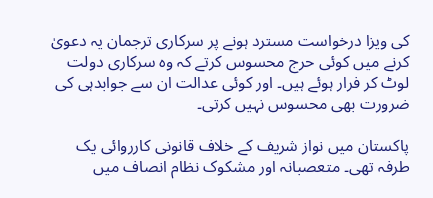کی ویزا درخواست مسترد ہونے پر سرکاری ترجمان یہ دعویٰ کرنے میں کوئی حرج محسوس کرتے کہ وہ سرکاری دولت لوٹ کر فرار ہوئے ہیں۔ اور کوئی عدالت ان سے جوابدہی کی ضرورت بھی محسوس نہیں کرتی۔

پاکستان میں نواز شریف کے خلاف قانونی کارروائی یک طرفہ تھی۔ متعصبانہ اور مشکوک نظام انصاف میں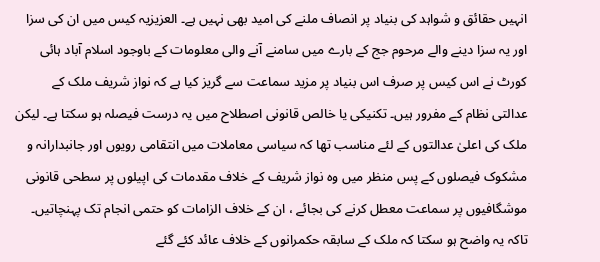انہیں حقائق و شواہد کی بنیاد پر انصاف ملنے کی امید بھی نہیں ہے۔ العزیزیہ کیس میں ان کی سزا اور یہ سزا دینے والے مرحوم جج کے بارے میں سامنے آنے والی معلومات کے باوجود اسلام آباد ہائی کورٹ نے اس کیس پر صرف اس بنیاد پر مزید سماعت سے گریز کیا ہے کہ نواز شریف ملک کے عدالتی نظام کے مفرور ہیں۔ تکنیکی یا خالص قانونی اصطلاح میں یہ درست فیصلہ ہو سکتا ہے۔ لیکن ملک کی اعلیٰ عدالتوں کے لئے مناسب تھا کہ سیاسی معاملات میں انتقامی رویوں اور جانبدارانہ و مشکوک فیصلوں کے پس منظر میں وہ نواز شریف کے خلاف مقدمات کی اپیلوں پر سطحی قانونی موشگافیوں پر سماعت معطل کرنے کی بجائے ، ان کے خلاف الزامات کو حتمی انجام تک پہنچاتیں۔ تاکہ یہ واضح ہو سکتا کہ ملک کے سابقہ حکمرانوں کے خلاف عائد کئے گئے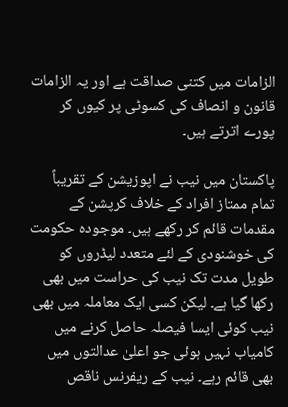الزامات میں کتنی صداقت ہے اور یہ الزامات قانون و انصاف کی کسوٹی پر کیوں کر پورے اترتے ہیں۔

پاکستان میں نیب نے اپوزیشن کے تقریباً تمام ممتاز افراد کے خلاف کرپشن کے مقدمات قائم کر رکھے ہیں۔ موجودہ حکومت کی خوشنودی کے لئے متعدد لیڈروں کو طویل مدت تک نیب کی حراست میں بھی رکھا گیا ہے۔ لیکن کسی ایک معاملہ میں بھی نیب کوئی ایسا فیصلہ حاصل کرنے میں کامیاب نہیں ہوئی جو اعلیٰ عدالتوں میں بھی قائم رہے۔ نیب کے ریفرنس ناقص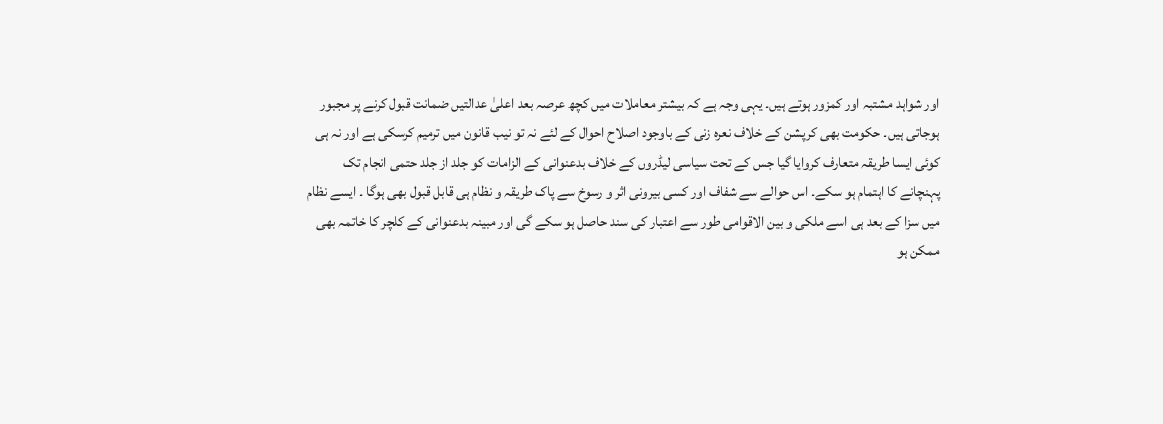اور شواہد مشتبہ اور کمزور ہوتے ہیں۔ یہی وجہ ہے کہ بیشتر معاملات میں کچھ عرصہ بعد اعلیٰ عدالتیں ضمانت قبول کرنے پر مجبور ہوجاتی ہیں۔ حکومت بھی کرپشن کے خلاف نعرہ زنی کے باوجود اصلاح احوال کے لئے نہ تو نیب قانون میں ترمیم کرسکی ہے اور نہ ہی کوئی ایسا طریقہ متعارف کروایا گیا جس کے تحت سیاسی لیڈروں کے خلاف بدعنوانی کے الزامات کو جلد از جلد حتمی انجام تک پہنچانے کا اہتمام ہو سکے۔ اس حوالے سے شفاف اور کسی بیرونی اثر و رسوخ سے پاک طریقہ و نظام ہی قابل قبول بھی ہوگا ۔ ایسے نظام میں سزا کے بعد ہی اسے ملکی و بین الاقوامی طور سے اعتبار کی سند حاصل ہو سکے گی اور مبینہ بدعنوانی کے کلچر کا خاتمہ بھی ممکن ہو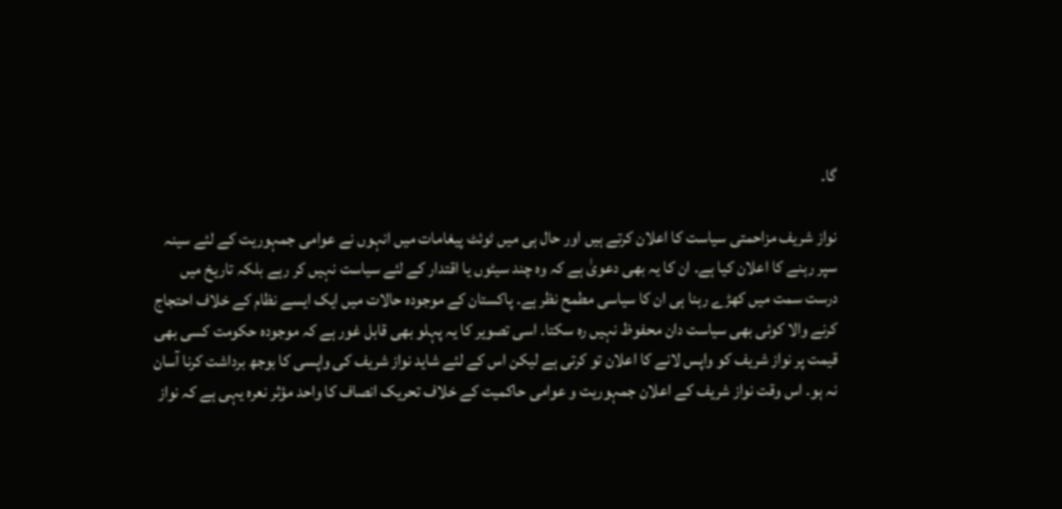گا۔

نواز شریف مزاحمتی سیاست کا اعلان کرتے ہیں اور حال ہی میں ٹوئٹ پیغامات میں انہوں نے عوامی جمہوریت کے لئے سینہ سپر رہنے کا اعلان کیا ہے۔ ان کا یہ بھی دعویٰ ہے کہ وہ چند سیٹوں یا اقتدار کے لئے سیاست نہیں کر رہے بلکہ تاریخ میں درست سمت میں کھڑے رہنا ہی ان کا سیاسی مطمح نظر ہے۔ پاکستان کے موجودہ حالات میں ایک ایسے نظام کے خلاف احتجاج کرنے والا کوئی بھی سیاست دان محفوظ نہیں رہ سکتا۔ اسی تصویر کا یہ پہلو بھی قابل غور ہے کہ موجودہ حکومت کسی بھی قیمت پر نواز شریف کو واپس لانے کا اعلان تو کرتی ہے لیکن اس کے لئے شاید نواز شریف کی واپسی کا بوجھ برداشت کرنا آسان نہ ہو۔ اس وقت نواز شریف کے اعلان جمہوریت و عوامی حاکمیت کے خلاف تحریک انصاف کا واحد مؤثر نعرہ یہی ہے کہ نواز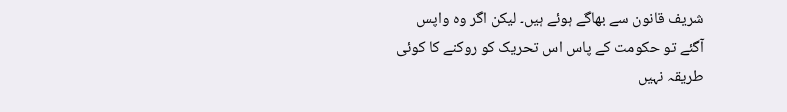شریف قانون سے بھاگے ہوئے ہیں۔ لیکن اگر وہ واپس آگئے تو حکومت کے پاس اس تحریک کو روکنے کا کوئی طریقہ نہیں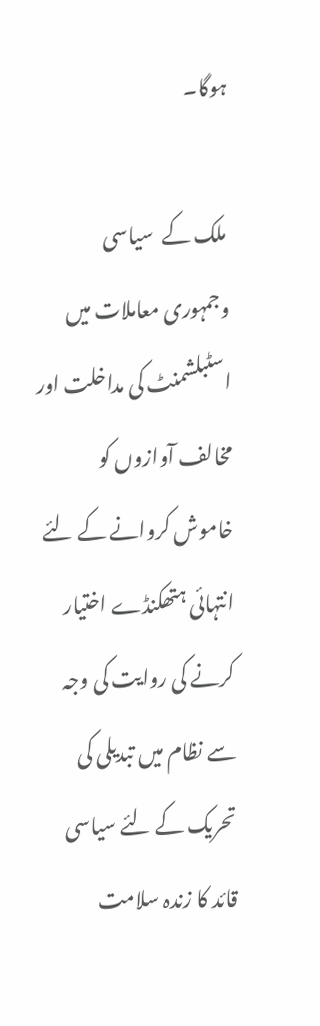ہوگا۔

 ملک کے  سیاسی وجمہوری معاملات میں اسٹبلشمنٹ کی مداخلت اور مخالف آوازوں کو خاموش کروانے کے لئے انتہائی ہتھکنڈے اختیار کرنے کی روایت کی وجہ سے نظام میں تبدیلی کی تحریک کے لئے سیاسی قائد کا زندہ سلامت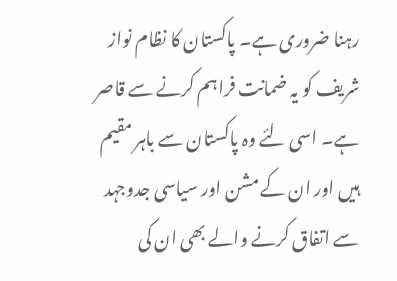رہنا ضروری ہے۔ پاکستان کا نظام نواز شریف کو یہ ضمانت فراہم کرنے سے قاصر ہے۔ اسی لئے وہ پاکستان سے باہر مقیم ہیں اور ان کے مشن اور سیاسی جدوجہد سے اتفاق کرنے والے بھی ان کی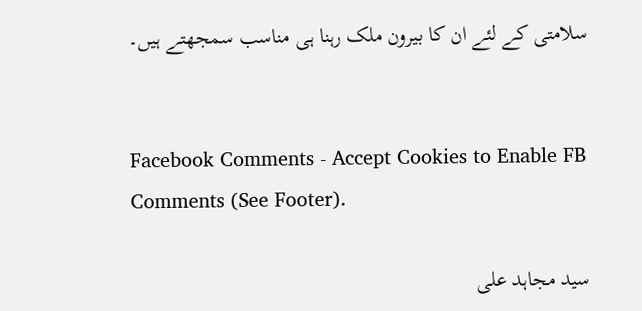سلامتی کے لئے ان کا بیرون ملک رہنا ہی مناسب سمجھتے ہیں۔


Facebook Comments - Accept Cookies to Enable FB Comments (See Footer).

سید مجاہد علی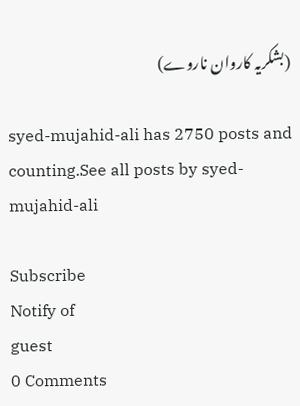(بشکریہ کاروان ناروے)

syed-mujahid-ali has 2750 posts and counting.See all posts by syed-mujahid-ali

Subscribe
Notify of
guest
0 Comments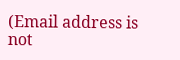(Email address is not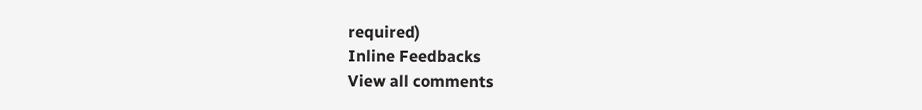required)
Inline Feedbacks
View all comments